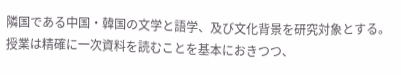隣国である中国・韓国の文学と語学、及び文化背景を研究対象とする。授業は精確に一次資料を読むことを基本におきつつ、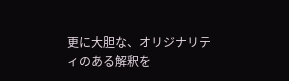更に大胆な、オリジナリティのある解釈を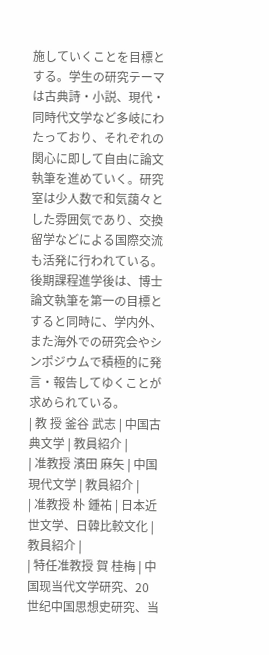施していくことを目標とする。学生の研究テーマは古典詩・小説、現代・同時代文学など多岐にわたっており、それぞれの関心に即して自由に論文執筆を進めていく。研究室は少人数で和気藹々とした雰囲気であり、交換留学などによる国際交流も活発に行われている。後期課程進学後は、博士論文執筆を第一の目標とすると同時に、学内外、また海外での研究会やシンポジウムで積極的に発言・報告してゆくことが求められている。
| 教 授 釜谷 武志 | 中国古典文学 | 教員紹介 |
| 准教授 濱田 麻矢 | 中国現代文学 | 教員紹介 |
| 准教授 朴 鍾祐 | 日本近世文学、日韓比較文化 | 教員紹介 |
| 特任准教授 賀 桂梅 | 中国现当代文学研究、20世纪中国思想史研究、当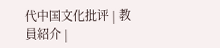代中国文化批评 | 教員紹介 |